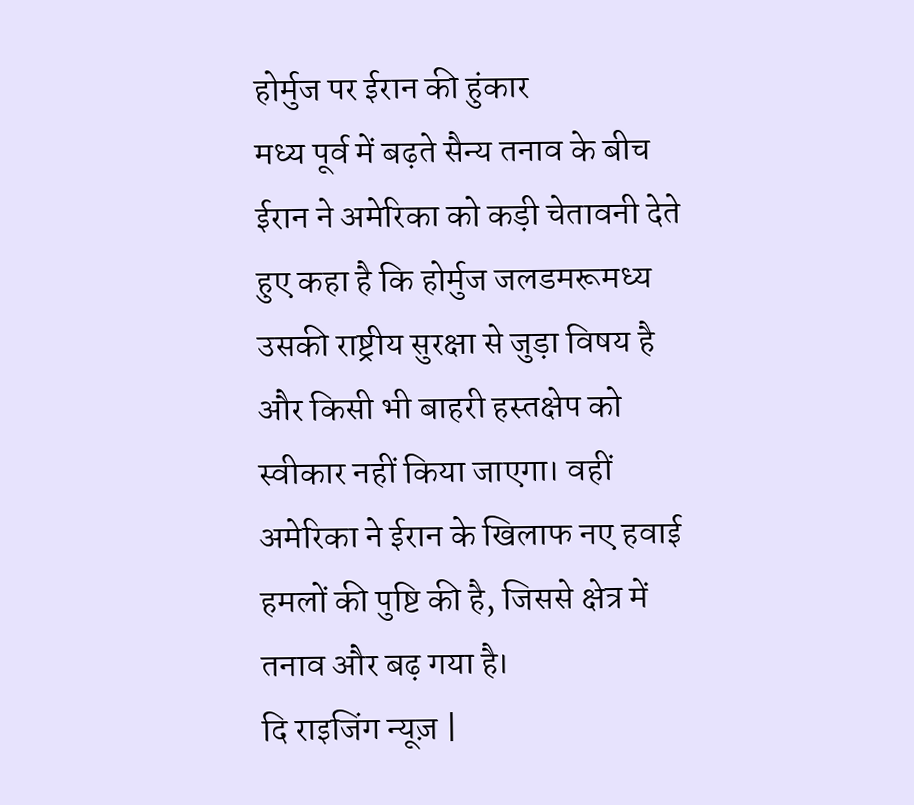होर्मुज पर ईरान की हुंकार
मध्य पूर्व में बढ़ते सैन्य तनाव के बीच ईरान ने अमेरिका को कड़ी चेतावनी देते हुए कहा है कि होर्मुज जलडमरूमध्य उसकी राष्ट्रीय सुरक्षा से जुड़ा विषय है और किसी भी बाहरी हस्तक्षेप को स्वीकार नहीं किया जाएगा। वहीं अमेरिका ने ईरान के खिलाफ नए हवाई हमलों की पुष्टि की है, जिससे क्षेत्र में तनाव और बढ़ गया है।
दि राइजिंग न्यूज़ |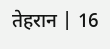तेहरान | 16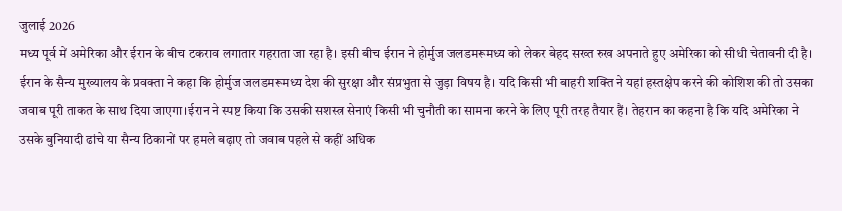जुलाई 2026
मध्य पूर्व में अमेरिका और ईरान के बीच टकराव लगातार गहराता जा रहा है। इसी बीच ईरान ने होर्मुज जलडमरूमध्य को लेकर बेहद सख्त रुख अपनाते हुए अमेरिका को सीधी चेतावनी दी है। ईरान के सैन्य मुख्यालय के प्रवक्ता ने कहा कि होर्मुज जलडमरूमध्य देश की सुरक्षा और संप्रभुता से जुड़ा विषय है। यदि किसी भी बाहरी शक्ति ने यहां हस्तक्षेप करने की कोशिश की तो उसका जवाब पूरी ताकत के साथ दिया जाएगा।ईरान ने स्पष्ट किया कि उसकी सशस्त्र सेनाएं किसी भी चुनौती का सामना करने के लिए पूरी तरह तैयार हैं। तेहरान का कहना है कि यदि अमेरिका ने उसके बुनियादी ढांचे या सैन्य ठिकानों पर हमले बढ़ाए तो जवाब पहले से कहीं अधिक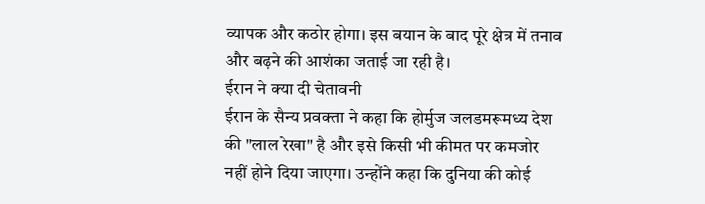व्यापक और कठोर होगा। इस बयान के बाद पूरे क्षेत्र में तनाव और बढ़ने की आशंका जताई जा रही है।
ईरान ने क्या दी चेतावनी
ईरान के सैन्य प्रवक्ता ने कहा कि होर्मुज जलडमरूमध्य देश की "लाल रेखा" है और इसे किसी भी कीमत पर कमजोर नहीं होने दिया जाएगा। उन्होंने कहा कि दुनिया की कोई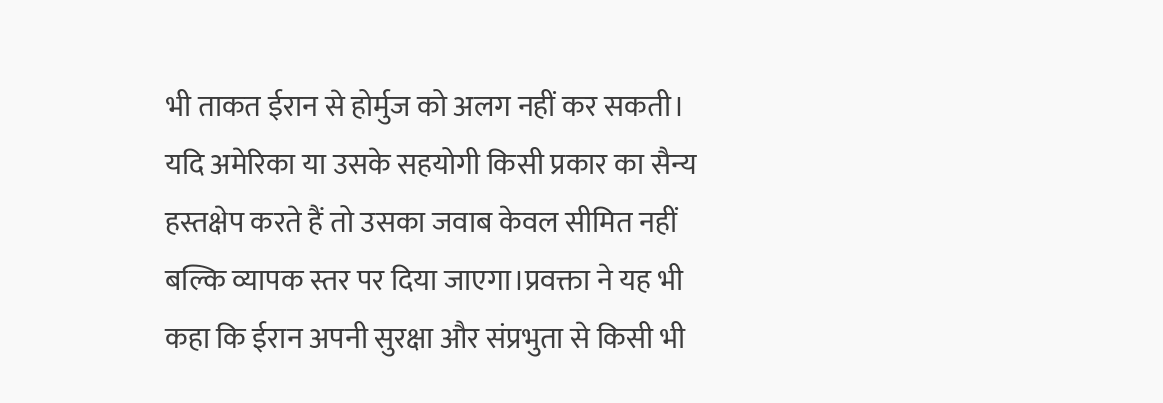भी ताकत ईरान से होर्मुज को अलग नहीं कर सकती। यदि अमेरिका या उसके सहयोगी किसी प्रकार का सैन्य हस्तक्षेप करते हैं तो उसका जवाब केवल सीमित नहीं बल्कि व्यापक स्तर पर दिया जाएगा।प्रवक्ता ने यह भी कहा कि ईरान अपनी सुरक्षा और संप्रभुता से किसी भी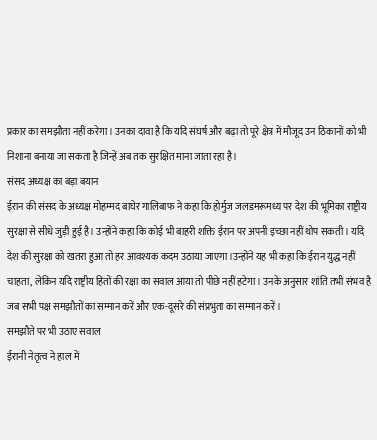प्रकार का समझौता नहीं करेगा। उनका दावा है कि यदि संघर्ष और बढ़ा तो पूरे क्षेत्र में मौजूद उन ठिकानों को भी निशाना बनाया जा सकता है जिन्हें अब तक सुरक्षित माना जाता रहा है।
संसद अध्यक्ष का बड़ा बयान
ईरान की संसद के अध्यक्ष मोहम्मद बाघेर गालिबाफ ने कहा कि होर्मुज जलडमरूमध्य पर देश की भूमिका राष्ट्रीय सुरक्षा से सीधे जुड़ी हुई है। उन्होंने कहा कि कोई भी बाहरी शक्ति ईरान पर अपनी इच्छा नहीं थोप सकती। यदि देश की सुरक्षा को खतरा हुआ तो हर आवश्यक कदम उठाया जाएगा।उन्होंने यह भी कहा कि ईरान युद्ध नहीं चाहता, लेकिन यदि राष्ट्रीय हितों की रक्षा का सवाल आया तो पीछे नहीं हटेगा। उनके अनुसार शांति तभी संभव है जब सभी पक्ष समझौतों का सम्मान करें और एक-दूसरे की संप्रभुता का सम्मान करें।
समझौते पर भी उठाए सवाल
ईरानी नेतृत्व ने हाल में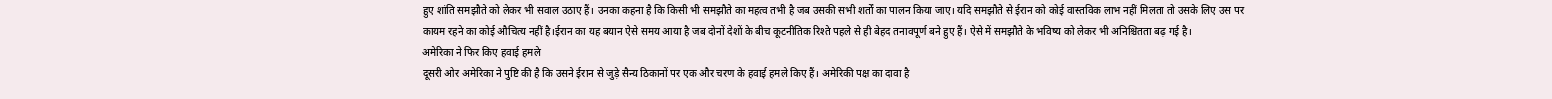हुए शांति समझौते को लेकर भी सवाल उठाए हैं। उनका कहना है कि किसी भी समझौते का महत्व तभी है जब उसकी सभी शर्तों का पालन किया जाए। यदि समझौते से ईरान को कोई वास्तविक लाभ नहीं मिलता तो उसके लिए उस पर कायम रहने का कोई औचित्य नहीं है।ईरान का यह बयान ऐसे समय आया है जब दोनों देशों के बीच कूटनीतिक रिश्ते पहले से ही बेहद तनावपूर्ण बने हुए हैं। ऐसे में समझौते के भविष्य को लेकर भी अनिश्चितता बढ़ गई है।
अमेरिका ने फिर किए हवाई हमले
दूसरी ओर अमेरिका ने पुष्टि की है कि उसने ईरान से जुड़े सैन्य ठिकानों पर एक और चरण के हवाई हमले किए हैं। अमेरिकी पक्ष का दावा है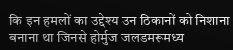कि इन हमलों का उद्देश्य उन ठिकानों को निशाना बनाना था जिनसे होर्मुज जलडमरूमध्य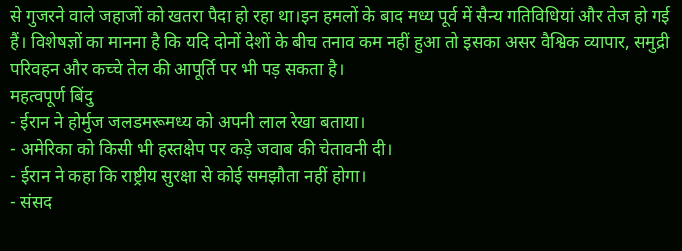से गुजरने वाले जहाजों को खतरा पैदा हो रहा था।इन हमलों के बाद मध्य पूर्व में सैन्य गतिविधियां और तेज हो गई हैं। विशेषज्ञों का मानना है कि यदि दोनों देशों के बीच तनाव कम नहीं हुआ तो इसका असर वैश्विक व्यापार, समुद्री परिवहन और कच्चे तेल की आपूर्ति पर भी पड़ सकता है।
महत्वपूर्ण बिंदु
- ईरान ने होर्मुज जलडमरूमध्य को अपनी लाल रेखा बताया।
- अमेरिका को किसी भी हस्तक्षेप पर कड़े जवाब की चेतावनी दी।
- ईरान ने कहा कि राष्ट्रीय सुरक्षा से कोई समझौता नहीं होगा।
- संसद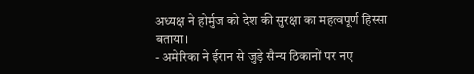अध्यक्ष ने होर्मुज को देश की सुरक्षा का महत्वपूर्ण हिस्सा बताया।
- अमेरिका ने ईरान से जुड़े सैन्य ठिकानों पर नए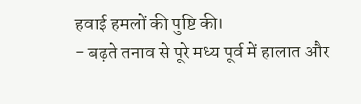हवाई हमलों की पुष्टि की।
- बढ़ते तनाव से पूरे मध्य पूर्व में हालात और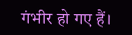गंभीर हो गए हैं।